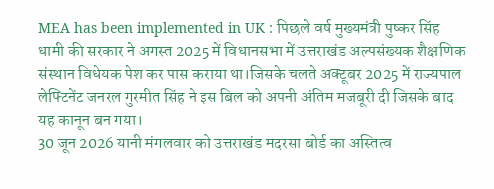MEA has been implemented in UK : पिछले वर्ष मुख्यमंत्री पुष्कर सिंह धामी की सरकार ने अगस्त 2025 में विधानसभा में उत्तराखंड अल्पसंख्यक शैक्षणिक संस्थान विधेयक पेश कर पास कराया था।जिसके चलते अक्टूबर 2025 में राज्यपाल लेफ्टिनेंट जनरल गुरमीत सिंह ने इस बिल को अपनी अंतिम मजबूरी दी जिसके बाद यह कानून बन गया।
30 जून 2026 यानी मंगलवार को उत्तराखंड मदरसा बोर्ड का अस्तित्व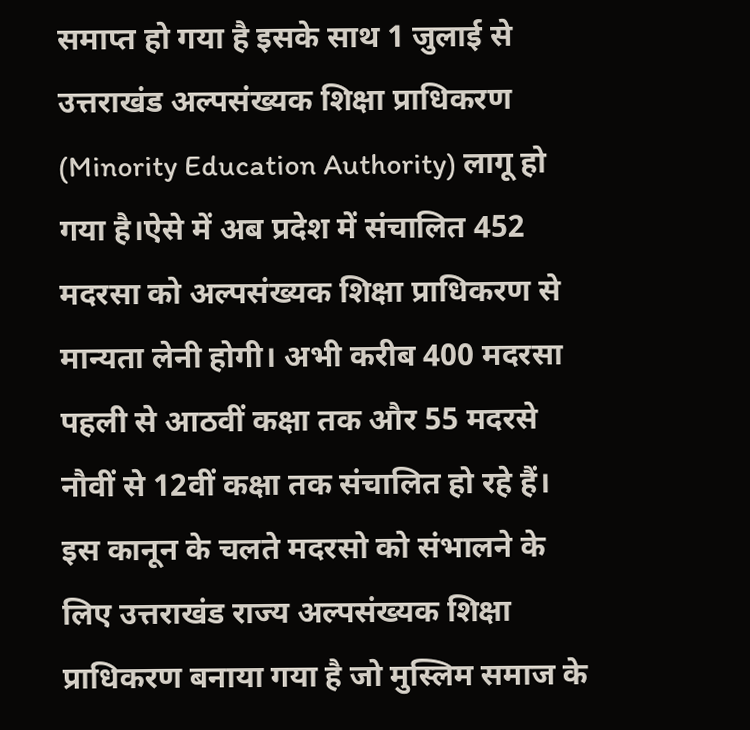समाप्त हो गया है इसके साथ 1 जुलाई से उत्तराखंड अल्पसंख्यक शिक्षा प्राधिकरण (Minority Education Authority) लागू हो गया है।ऐसे में अब प्रदेश में संचालित 452 मदरसा को अल्पसंख्यक शिक्षा प्राधिकरण से मान्यता लेनी होगी। अभी करीब 400 मदरसा पहली से आठवीं कक्षा तक और 55 मदरसे नौवीं से 12वीं कक्षा तक संचालित हो रहे हैं।
इस कानून के चलते मदरसो को संभालने के लिए उत्तराखंड राज्य अल्पसंख्यक शिक्षा प्राधिकरण बनाया गया है जो मुस्लिम समाज के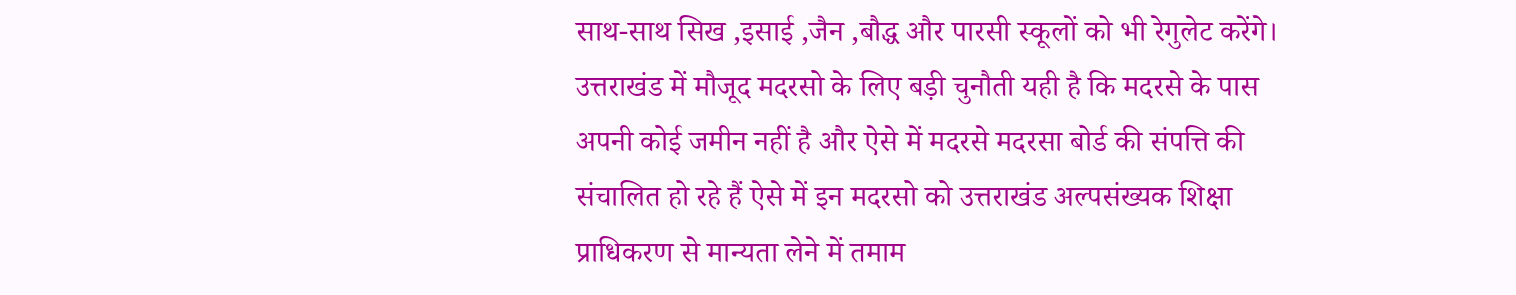साथ-साथ सिख ,इसाई ,जैन ,बौद्ध और पारसी स्कूलों को भी रेगुलेट करेंगे। उत्तराखंड में मौजूद मदरसो के लिए बड़ी चुनौती यही है कि मदरसे के पास अपनी कोई जमीन नहीं है और ऐसे में मदरसे मदरसा बोर्ड की संपत्ति की संचालित हो रहे हैं ऐसे में इन मदरसो को उत्तराखंड अल्पसंख्यक शिक्षा प्राधिकरण से मान्यता लेने में तमाम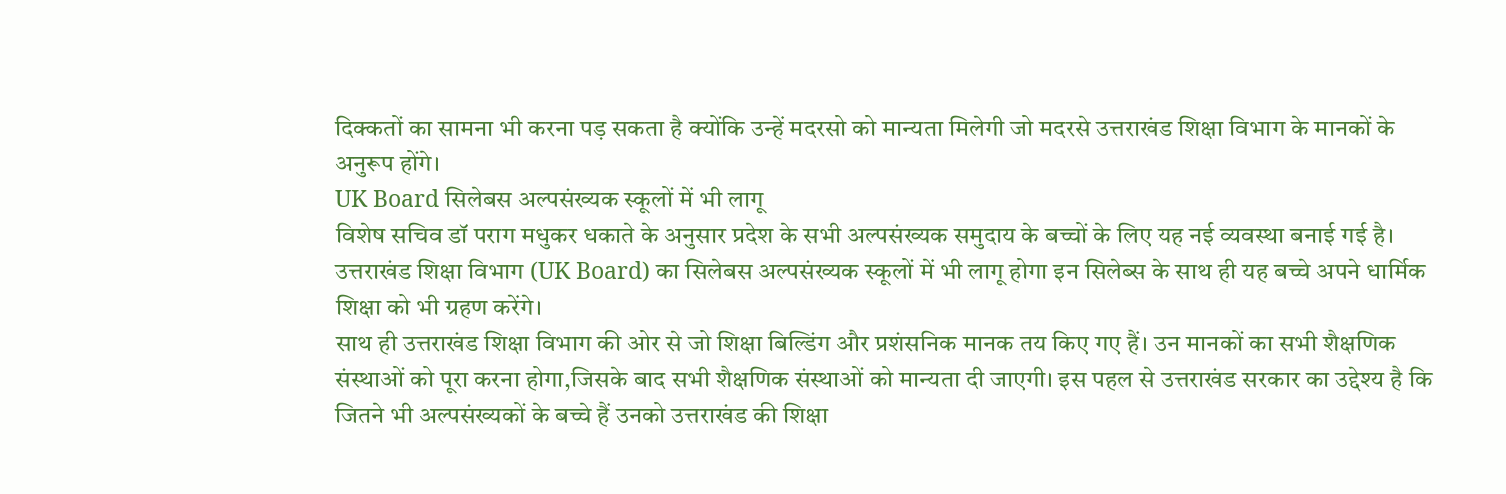दिक्कतों का सामना भी करना पड़ सकता है क्योंकि उन्हें मदरसो को मान्यता मिलेगी जो मदरसे उत्तराखंड शिक्षा विभाग के मानकों के अनुरूप होंगे।
UK Board सिलेबस अल्पसंख्यक स्कूलों में भी लागू
विशेष सचिव डॉ पराग मधुकर धकाते के अनुसार प्रदेश के सभी अल्पसंख्यक समुदाय के बच्चों के लिए यह नई व्यवस्था बनाई गई है। उत्तराखंड शिक्षा विभाग (UK Board) का सिलेबस अल्पसंख्यक स्कूलों में भी लागू होगा इन सिलेब्स के साथ ही यह बच्चे अपने धार्मिक शिक्षा को भी ग्रहण करेंगे।
साथ ही उत्तराखंड शिक्षा विभाग की ओर से जो शिक्षा बिल्डिंग और प्रशंसनिक मानक तय किए गए हैं। उन मानकों का सभी शैक्षणिक संस्थाओं को पूरा करना होगा,जिसके बाद सभी शैक्षणिक संस्थाओं को मान्यता दी जाएगी। इस पहल से उत्तराखंड सरकार का उद्देश्य है कि जितने भी अल्पसंख्यकों के बच्चे हैं उनको उत्तराखंड की शिक्षा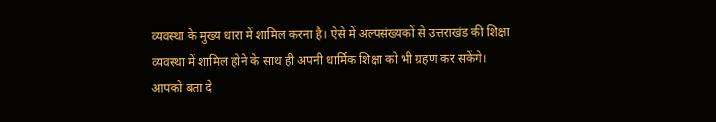व्यवस्था के मुख्य धारा में शामिल करना है। ऐसे में अल्पसंख्यकों से उत्तराखंड की शिक्षा व्यवस्था में शामिल होने के साथ ही अपनी धार्मिक शिक्षा को भी ग्रहण कर सकेंगे।
आपको बता दे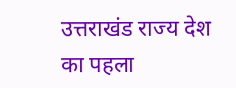उत्तराखंड राज्य देश का पहला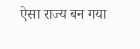ऐसा राज्य बन गया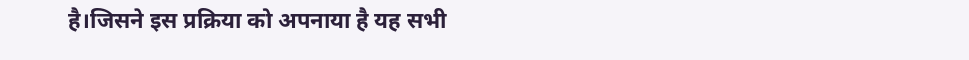है।जिसने इस प्रक्रिया को अपनाया है यह सभी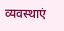व्यवस्थाएं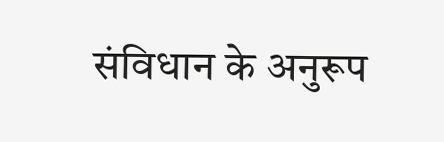संविधान के अनुरूप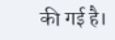की गई है।